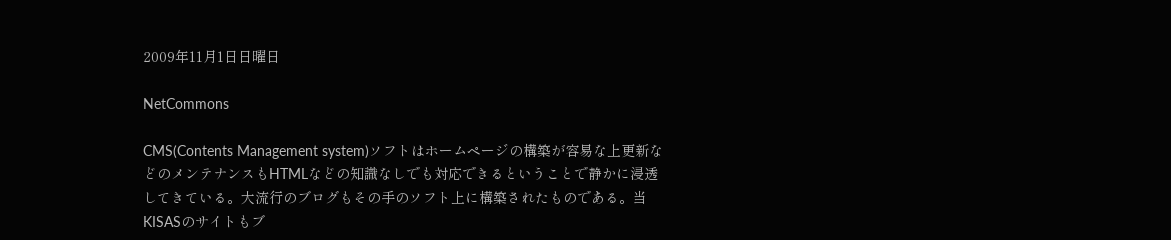2009年11月1日日曜日

NetCommons

CMS(Contents Management system)ソフトはホームページの構築が容易な上更新などのメンテナンスもHTMLなどの知識なしでも対応できるということで静かに浸透してきている。大流行のブログもその手のソフト上に構築されたものである。当KISASのサイトもブ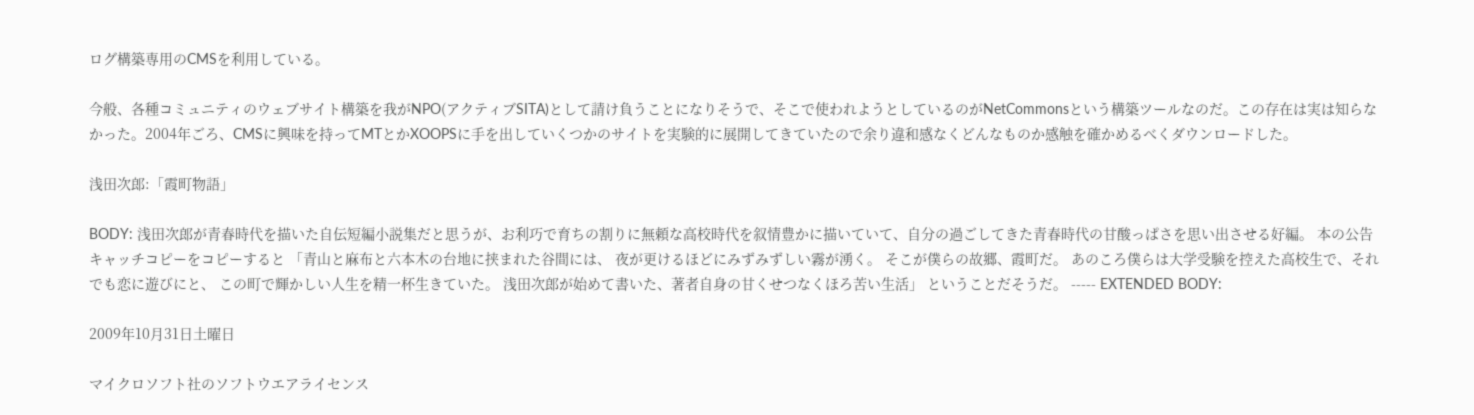ログ構築専用のCMSを利用している。

今般、各種コミュニティのウェブサイト構築を我がNPO(アクティブSITA)として請け負うことになりそうで、そこで使われようとしているのがNetCommonsという構築ツールなのだ。この存在は実は知らなかった。2004年ごろ、CMSに興味を持ってMTとかXOOPSに手を出していくつかのサイトを実験的に展開してきていたので余り違和感なくどんなものか感触を確かめるべくダウンロードした。

浅田次郎:「霞町物語」

BODY: 浅田次郎が青春時代を描いた自伝短編小説集だと思うが、お利巧で育ちの割りに無頼な高校時代を叙情豊かに描いていて、自分の過ごしてきた青春時代の甘酸っぱさを思い出させる好編。 本の公告キャッチコピーをコピーすると 「青山と麻布と六本木の台地に挟まれた谷間には、 夜が更けるほどにみずみずしい霧が湧く。 そこが僕らの故郷、霞町だ。 あのころ僕らは大学受験を控えた高校生で、それでも恋に遊びにと、 この町で輝かしい人生を精一杯生きていた。 浅田次郎が始めて書いた、著者自身の甘くせつなくほろ苦い生活」 ということだそうだ。 ----- EXTENDED BODY:

2009年10月31日土曜日

マイクロソフト社のソフトウエアライセンス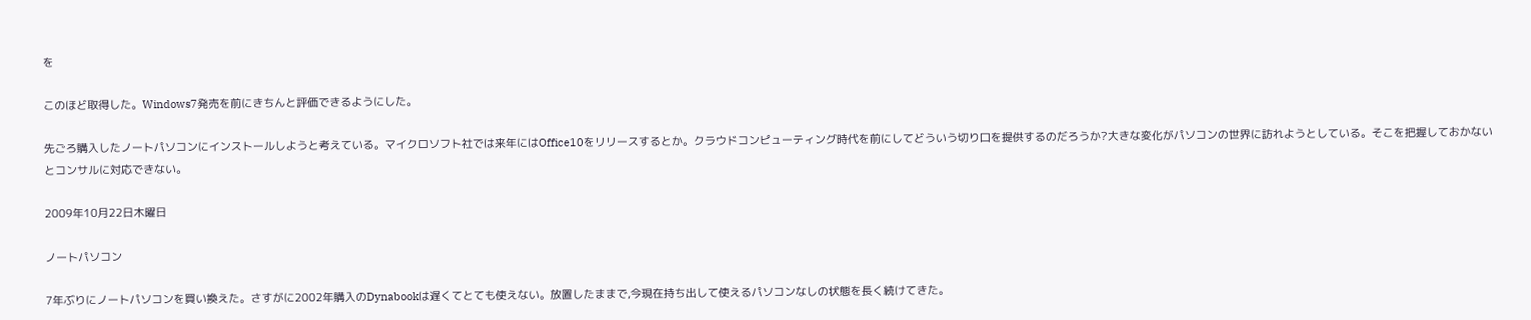を

このほど取得した。Windows7発売を前にきちんと評価できるようにした。

先ごろ購入したノートパソコンにインストールしようと考えている。マイクロソフト社では来年にはOffice10をリリースするとか。クラウドコンピューティング時代を前にしてどういう切り口を提供するのだろうか?大きな変化がパソコンの世界に訪れようとしている。そこを把握しておかないとコンサルに対応できない。

2009年10月22日木曜日

ノートパソコン

7年ぶりにノートパソコンを買い換えた。さすがに2002年購入のDynabookは遅くてとても使えない。放置したままで,今現在持ち出して使えるパソコンなしの状態を長く続けてきた。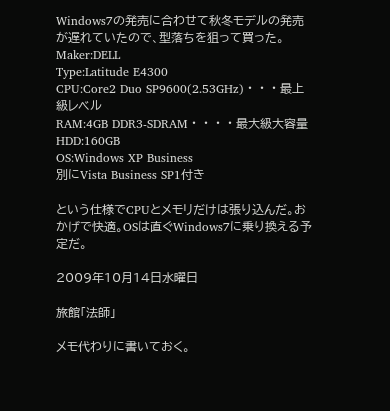Windows7の発売に合わせて秋冬モデルの発売が遅れていたので、型落ちを狙って買った。
Maker:DELL
Type:Latitude E4300
CPU:Core2 Duo SP9600(2.53GHz)・・・最上級レベル
RAM:4GB DDR3-SDRAM・・・・最大級大容量
HDD:160GB
OS:Windows XP Business
別にVista Business SP1付き

という仕様でCPUとメモリだけは張り込んだ。おかげで快適。OSは直ぐWindows7に乗り換える予定だ。

2009年10月14日水曜日

旅館「法師」

メモ代わりに書いておく。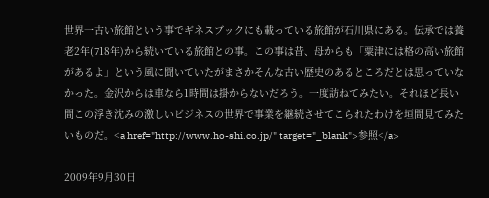世界一古い旅館という事でギネスブックにも載っている旅館が石川県にある。伝承では養老2年(718年)から続いている旅館との事。この事は昔、母からも「粟津には格の高い旅館があるよ」という風に聞いていたがまさかそんな古い歴史のあるところだとは思っていなかった。金沢からは車なら1時間は掛からないだろう。一度訪ねてみたい。それほど長い間この浮き沈みの激しいビジネスの世界で事業を継続させてこられたわけを垣間見てみたいものだ。<a href="http://www.ho-shi.co.jp/" target="_blank">参照</a>

2009年9月30日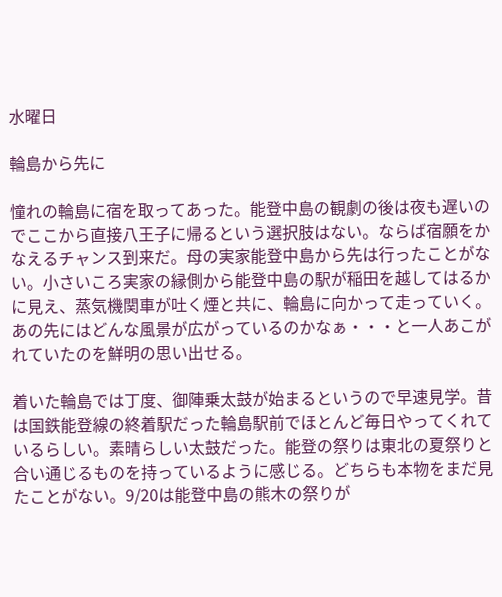水曜日

輪島から先に

憧れの輪島に宿を取ってあった。能登中島の観劇の後は夜も遅いのでここから直接八王子に帰るという選択肢はない。ならば宿願をかなえるチャンス到来だ。母の実家能登中島から先は行ったことがない。小さいころ実家の縁側から能登中島の駅が稲田を越してはるかに見え、蒸気機関車が吐く煙と共に、輪島に向かって走っていく。あの先にはどんな風景が広がっているのかなぁ・・・と一人あこがれていたのを鮮明の思い出せる。

着いた輪島では丁度、御陣乗太鼓が始まるというので早速見学。昔は国鉄能登線の終着駅だった輪島駅前でほとんど毎日やってくれているらしい。素晴らしい太鼓だった。能登の祭りは東北の夏祭りと合い通じるものを持っているように感じる。どちらも本物をまだ見たことがない。9/20は能登中島の熊木の祭りが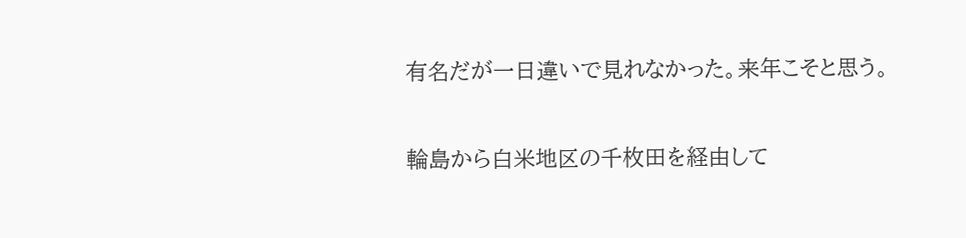有名だが一日違いで見れなかった。来年こそと思う。

輪島から白米地区の千枚田を経由して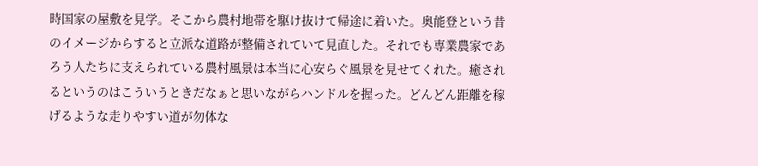時国家の屋敷を見学。そこから農村地帯を駆け抜けて帰途に着いた。奥能登という昔のイメージからすると立派な道路が整備されていて見直した。それでも専業農家であろう人たちに支えられている農村風景は本当に心安らぐ風景を見せてくれた。癒されるというのはこういうときだなぁと思いながらハンドルを握った。どんどん距離を稼げるような走りやすい道が勿体な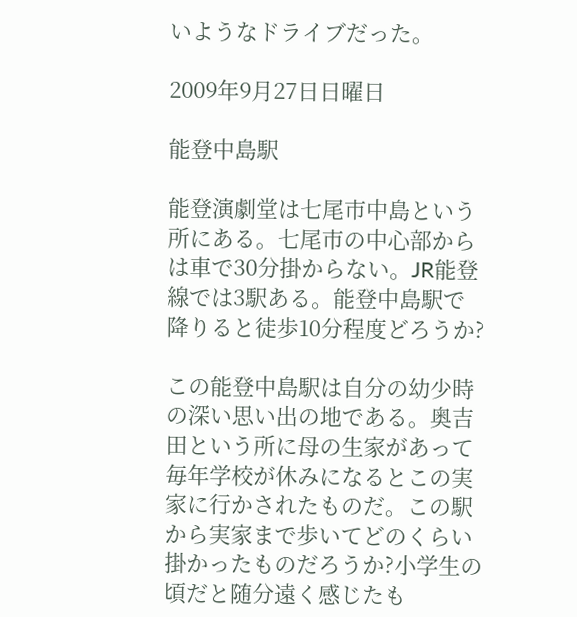いようなドライブだった。

2009年9月27日日曜日

能登中島駅

能登演劇堂は七尾市中島という所にある。七尾市の中心部からは車で30分掛からない。JR能登線では3駅ある。能登中島駅で降りると徒歩10分程度どろうか?

この能登中島駅は自分の幼少時の深い思い出の地である。奥吉田という所に母の生家があって毎年学校が休みになるとこの実家に行かされたものだ。この駅から実家まで歩いてどのくらい掛かったものだろうか?小学生の頃だと随分遠く感じたも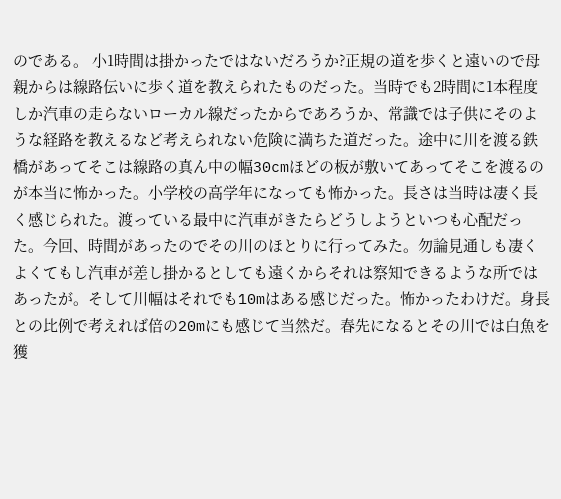のである。 小1時間は掛かったではないだろうか?正規の道を歩くと遠いので母親からは線路伝いに歩く道を教えられたものだった。当時でも2時間に1本程度しか汽車の走らないローカル線だったからであろうか、常識では子供にそのような経路を教えるなど考えられない危険に満ちた道だった。途中に川を渡る鉄橋があってそこは線路の真ん中の幅30cmほどの板が敷いてあってそこを渡るのが本当に怖かった。小学校の高学年になっても怖かった。長さは当時は凄く長く感じられた。渡っている最中に汽車がきたらどうしようといつも心配だった。今回、時間があったのでその川のほとりに行ってみた。勿論見通しも凄くよくてもし汽車が差し掛かるとしても遠くからそれは察知できるような所ではあったが。そして川幅はそれでも10mはある感じだった。怖かったわけだ。身長との比例で考えれば倍の20mにも感じて当然だ。春先になるとその川では白魚を獲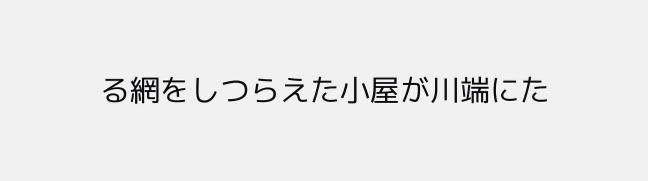る網をしつらえた小屋が川端にた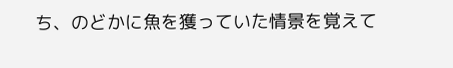ち、のどかに魚を獲っていた情景を覚えて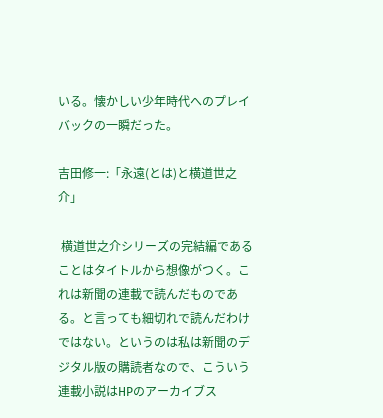いる。懐かしい少年時代へのプレイバックの一瞬だった。

吉田修一:「永遠(とは)と横道世之介」

 横道世之介シリーズの完結編であることはタイトルから想像がつく。これは新聞の連載で読んだものである。と言っても細切れで読んだわけではない。というのは私は新聞のデジタル版の購読者なので、こういう連載小説はHPのアーカイブス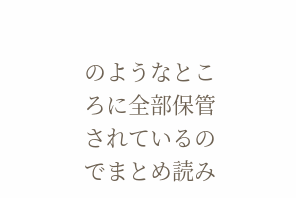のようなところに全部保管されているのでまとめ読み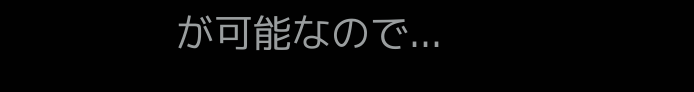が可能なので...